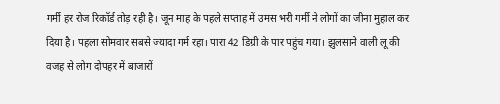गर्मी हर रोज रिकॉर्ड तोड़ रही है। जून माह के पहले सप्ताह में उमस भरी गर्मी ने लोगों का जीना मुहाल कर दिया है। पहला सोमवार सबसे ज्यादा गर्म रहा। पारा 42 डिग्री के पार पहुंच गया। झुलसाने वाली लू की वजह से लोग दोपहर में बाजारों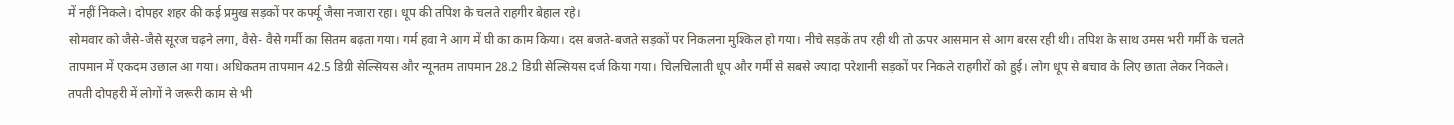में नहीं निकले। दोपहर शहर की कई प्रमुख सड़कों पर कर्फ्यू जैसा नजारा रहा। धूप की तपिश के चलते राहगीर बेहाल रहे।
सोमवार को जैसे-जैसे सूरज चढ़ने लगा, वैसे- वैसे गर्मी का सितम बढ़ता गया। गर्म हवा ने आग में घी का काम किया। दस बजते-बजते सड़कों पर निकलना मुश्किल हो गया। नीचे सड़कें तप रही थी तो ऊपर आसमान से आग बरस रही थी। तपिश के साथ उमस भरी गर्मी के चलते तापमान में एकदम उछाल आ गया। अधिकतम तापमान 42.5 डिग्री सेल्सियस और न्यूनतम तापमान 28.2 डिग्री सेल्सियस दर्ज किया गया। चिलचिलाती धूप और गर्मी से सबसे ज्यादा परेशानी सड़कों पर निकले राहगीरों को हुई। लोग धूप से बचाव के लिए छाता लेकर निकले।
तपती दोपहरी में लोगों ने जरूरी काम से भी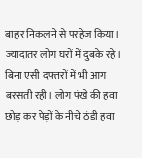बाहर निकलने से परहेज किया। ज्यादातर लोग घरों में दुबके रहे। बिना एसी दफ्तरों में भी आग बरसती रही। लोग पंखे की हवा छोड़ कर पेड़ों के नीचे ठंडी हवा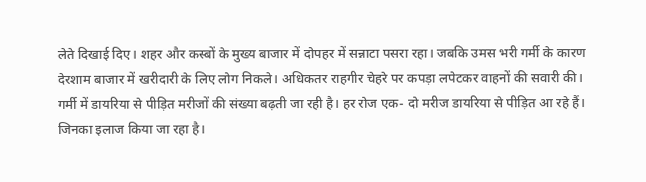लेते दिखाई दिए। शहर और कस्बों के मुख्य बाजार में दोपहर में सन्नाटा पसरा रहा। जबकि उमस भरी गर्मी के कारण देरशाम बाजार में खरीदारी के लिए लोग निकले। अधिकतर राहगीर चेहरे पर कपड़ा लपेटकर वाहनों की सवारी की।
गर्मी में डायरिया से पीड़ित मरीजों की संख्या बढ़ती जा रही है। हर रोज एक- दो मरीज डायरिया से पीड़ित आ रहे हैं। जिनका इलाज किया जा रहा है।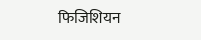फिजिशियन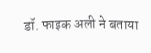डॉ. फाइक अली ने बताया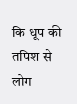कि धूप की तपिश से लोग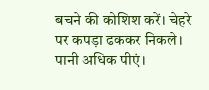बचने की कोशिश करें। चेहरे पर कपड़ा ढककर निकले। पानी अधिक पीएं।